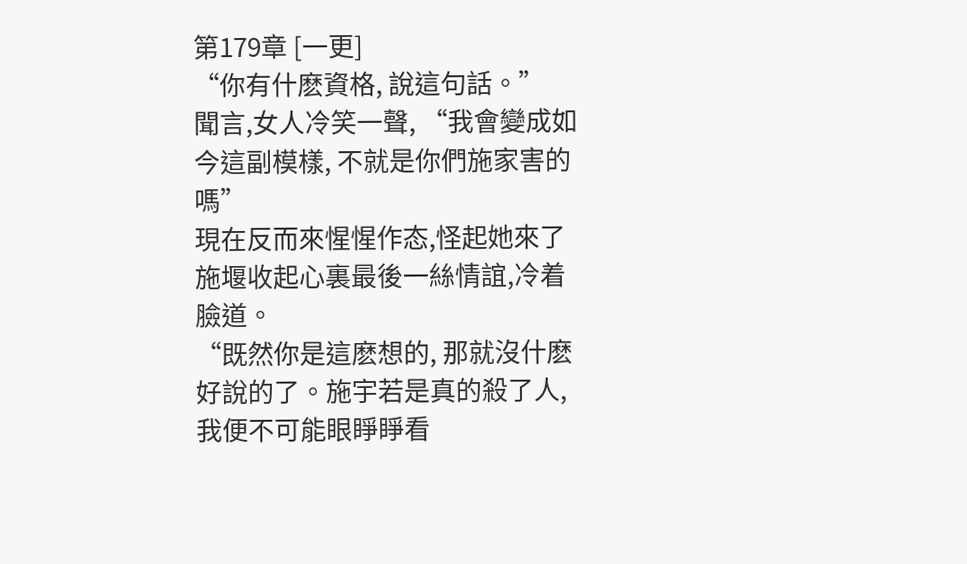第179章 [一更]
“你有什麽資格, 說這句話。”
聞言,女人冷笑一聲, “我會變成如今這副模樣, 不就是你們施家害的嗎”
現在反而來惺惺作态,怪起她來了
施堰收起心裏最後一絲情誼,冷着臉道。
“既然你是這麽想的, 那就沒什麽好說的了。施宇若是真的殺了人, 我便不可能眼睜睜看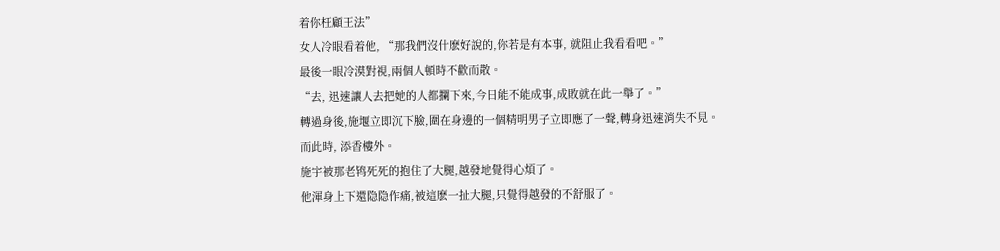着你枉顧王法”
女人冷眼看着他, “那我們沒什麽好說的,你若是有本事, 就阻止我看看吧。”
最後一眼冷漠對視,兩個人頓時不歡而散。
“去, 迅速讓人去把她的人都攔下來,今日能不能成事,成敗就在此一舉了。”
轉過身後,施堰立即沉下臉,圍在身邊的一個精明男子立即應了一聲,轉身迅速消失不見。
而此時, 添香樓外。
施宇被那老鸨死死的抱住了大腿,越發地覺得心煩了。
他渾身上下還隐隐作痛,被這麽一扯大腿,只覺得越發的不舒服了。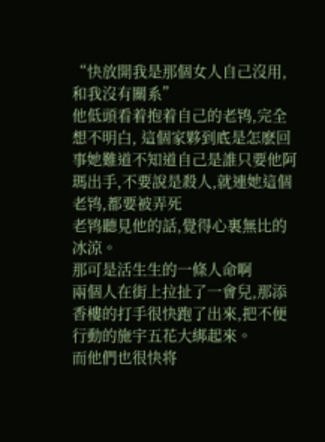“快放開我是那個女人自己沒用,和我沒有關系”
他低頭看着抱着自己的老鸨,完全想不明白, 這個家夥到底是怎麽回事她難道不知道自己是誰只要他阿瑪出手,不要說是殺人,就連她這個老鸨,都要被弄死
老鸨聽見他的話,覺得心裏無比的冰涼。
那可是活生生的一條人命啊
兩個人在街上拉扯了一會兒,那添香樓的打手很快跑了出來,把不便行動的施宇五花大綁起來。
而他們也很快将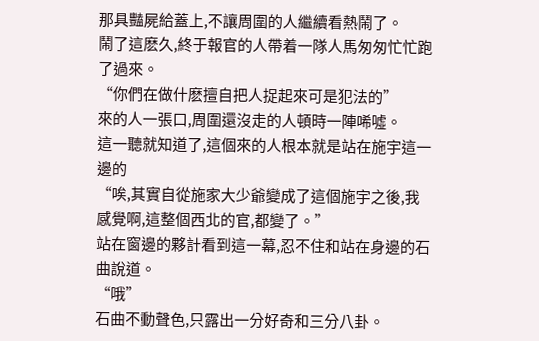那具豔屍給蓋上,不讓周圍的人繼續看熱鬧了。
鬧了這麽久,終于報官的人帶着一隊人馬匆匆忙忙跑了過來。
“你們在做什麽擅自把人捉起來可是犯法的”
來的人一張口,周圍還沒走的人頓時一陣唏噓。
這一聽就知道了,這個來的人根本就是站在施宇這一邊的
“唉,其實自從施家大少爺變成了這個施宇之後,我感覺啊,這整個西北的官,都變了。”
站在窗邊的夥計看到這一幕,忍不住和站在身邊的石曲說道。
“哦”
石曲不動聲色,只露出一分好奇和三分八卦。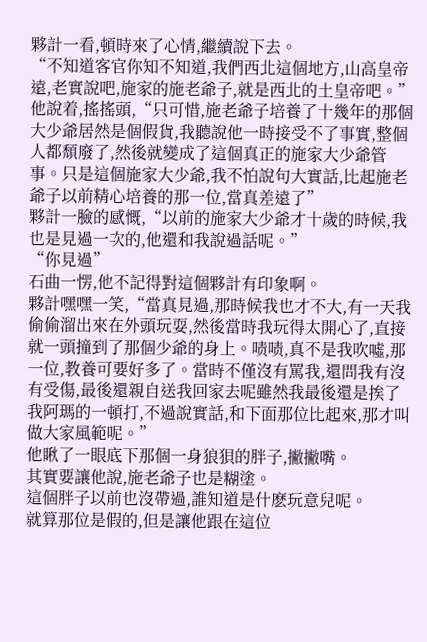夥計一看,頓時來了心情,繼續說下去。
“不知道客官你知不知道,我們西北這個地方,山高皇帝遠,老實說吧,施家的施老爺子,就是西北的土皇帝吧。”
他說着,搖搖頭,“只可惜,施老爺子培養了十幾年的那個大少爺居然是個假貨,我聽說他一時接受不了事實,整個人都頹廢了,然後就變成了這個真正的施家大少爺管事。只是這個施家大少爺,我不怕說句大實話,比起施老爺子以前精心培養的那一位,當真差遠了”
夥計一臉的感慨,“以前的施家大少爺才十歲的時候,我也是見過一次的,他還和我說過話呢。”
“你見過”
石曲一愣,他不記得對這個夥計有印象啊。
夥計嘿嘿一笑,“當真見過,那時候我也才不大,有一天我偷偷溜出來在外頭玩耍,然後當時我玩得太開心了,直接就一頭撞到了那個少爺的身上。啧啧,真不是我吹噓,那一位,教養可要好多了。當時不僅沒有罵我,還問我有沒有受傷,最後還親自送我回家去呢雖然我最後還是挨了我阿瑪的一頓打,不過說實話,和下面那位比起來,那才叫做大家風範呢。”
他瞅了一眼底下那個一身狼狽的胖子,撇撇嘴。
其實要讓他說,施老爺子也是糊塗。
這個胖子以前也沒帶過,誰知道是什麽玩意兒呢。
就算那位是假的,但是讓他跟在這位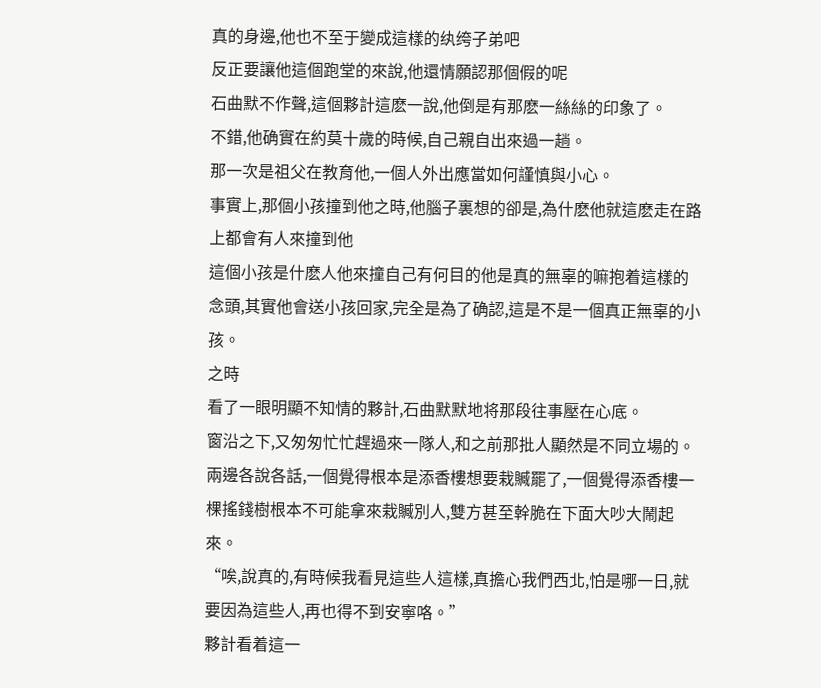真的身邊,他也不至于變成這樣的纨绔子弟吧
反正要讓他這個跑堂的來說,他還情願認那個假的呢
石曲默不作聲,這個夥計這麽一說,他倒是有那麽一絲絲的印象了。
不錯,他确實在約莫十歲的時候,自己親自出來過一趟。
那一次是祖父在教育他,一個人外出應當如何謹慎與小心。
事實上,那個小孩撞到他之時,他腦子裏想的卻是,為什麽他就這麽走在路上都會有人來撞到他
這個小孩是什麽人他來撞自己有何目的他是真的無辜的嘛抱着這樣的念頭,其實他會送小孩回家,完全是為了确認,這是不是一個真正無辜的小孩。
之時
看了一眼明顯不知情的夥計,石曲默默地将那段往事壓在心底。
窗沿之下,又匆匆忙忙趕過來一隊人,和之前那批人顯然是不同立場的。
兩邊各說各話,一個覺得根本是添香樓想要栽贓罷了,一個覺得添香樓一棵搖錢樹根本不可能拿來栽贓別人,雙方甚至幹脆在下面大吵大鬧起來。
“唉,說真的,有時候我看見這些人這樣,真擔心我們西北,怕是哪一日,就要因為這些人,再也得不到安寧咯。”
夥計看着這一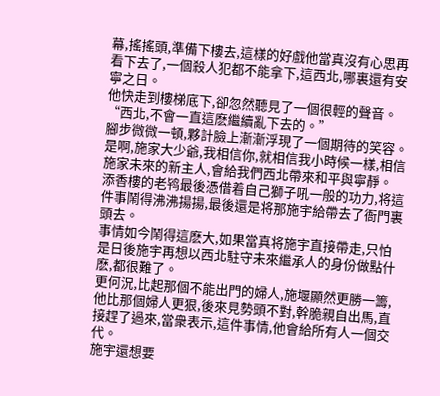幕,搖搖頭,準備下樓去,這樣的好戲他當真沒有心思再看下去了,一個殺人犯都不能拿下,這西北,哪裏還有安寧之日。
他快走到樓梯底下,卻忽然聽見了一個很輕的聲音。
“西北,不會一直這麽繼續亂下去的。”
腳步微微一頓,夥計臉上漸漸浮現了一個期待的笑容。
是啊,施家大少爺,我相信你,就相信我小時候一樣,相信施家未來的新主人,會給我們西北帶來和平與寧靜。
添香樓的老鸨最後憑借着自己獅子吼一般的功力,将這件事鬧得沸沸揚揚,最後還是将那施宇給帶去了衙門裏頭去。
事情如今鬧得這麽大,如果當真将施宇直接帶走,只怕是日後施宇再想以西北駐守未來繼承人的身份做點什麽,都很難了。
更何況,比起那個不能出門的婦人,施堰顯然更勝一籌,他比那個婦人更狠,後來見勢頭不對,幹脆親自出馬,直接趕了過來,當衆表示,這件事情,他會給所有人一個交代。
施宇還想要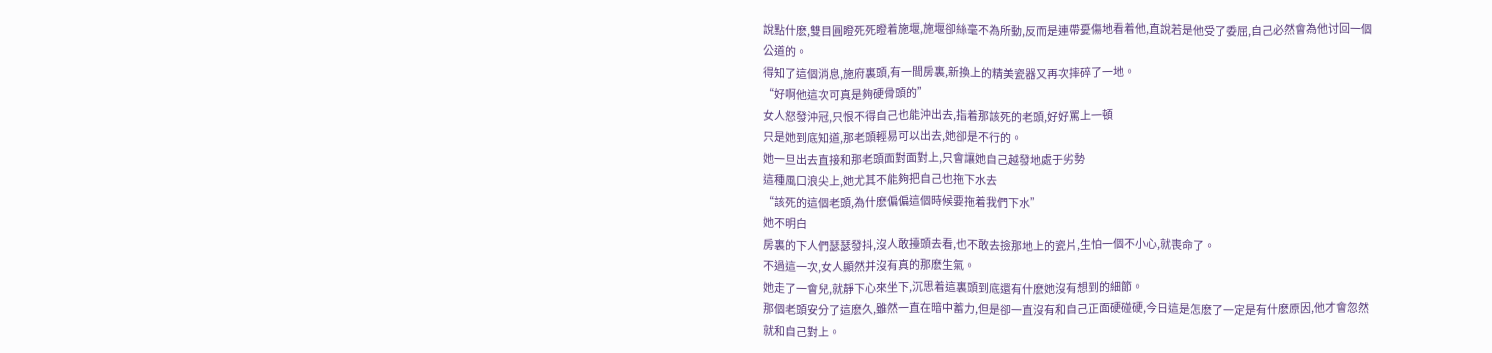說點什麽,雙目圓瞪死死瞪着施堰,施堰卻絲毫不為所動,反而是連帶憂傷地看着他,直說若是他受了委屈,自己必然會為他讨回一個公道的。
得知了這個消息,施府裏頭,有一間房裏,新換上的精美瓷器又再次摔碎了一地。
“好啊他這次可真是夠硬骨頭的”
女人怒發沖冠,只恨不得自己也能沖出去,指着那該死的老頭,好好罵上一頓
只是她到底知道,那老頭輕易可以出去,她卻是不行的。
她一旦出去直接和那老頭面對面對上,只會讓她自己越發地處于劣勢
這種風口浪尖上,她尤其不能夠把自己也拖下水去
“該死的這個老頭,為什麽偏偏這個時候要拖着我們下水”
她不明白
房裏的下人們瑟瑟發抖,沒人敢擡頭去看,也不敢去撿那地上的瓷片,生怕一個不小心,就喪命了。
不過這一次,女人顯然并沒有真的那麽生氣。
她走了一會兒,就靜下心來坐下,沉思着這裏頭到底還有什麽她沒有想到的細節。
那個老頭安分了這麽久,雖然一直在暗中蓄力,但是卻一直沒有和自己正面硬碰硬,今日這是怎麽了一定是有什麽原因,他才會忽然就和自己對上。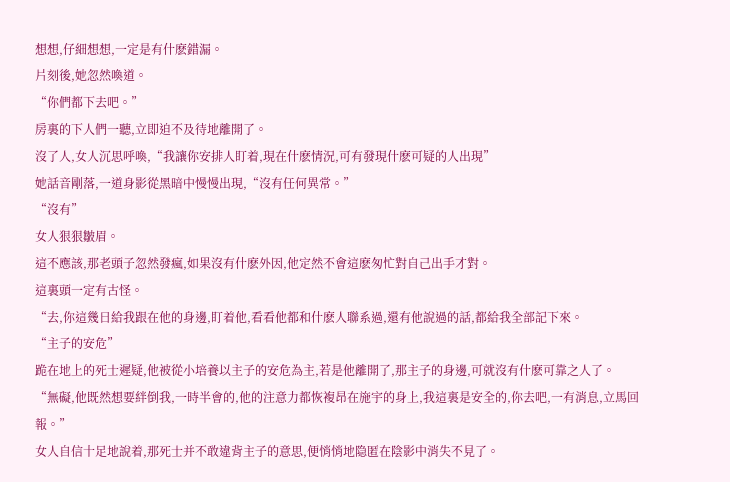想想,仔細想想,一定是有什麽錯漏。
片刻後,她忽然喚道。
“你們都下去吧。”
房裏的下人們一聽,立即迫不及待地離開了。
沒了人,女人沉思呼喚,“我讓你安排人盯着,現在什麽情況,可有發現什麽可疑的人出現”
她話音剛落,一道身影從黑暗中慢慢出現,“沒有任何異常。”
“沒有”
女人狠狠皺眉。
這不應該,那老頭子忽然發瘋,如果沒有什麽外因,他定然不會這麽匆忙對自己出手才對。
這裏頭一定有古怪。
“去,你這幾日給我跟在他的身邊,盯着他,看看他都和什麽人聯系過,還有他說過的話,都給我全部記下來。
“主子的安危”
跪在地上的死士遲疑,他被從小培養以主子的安危為主,若是他離開了,那主子的身邊,可就沒有什麽可靠之人了。
“無礙,他既然想要絆倒我,一時半會的,他的注意力都恢複昂在施宇的身上,我這裏是安全的,你去吧,一有消息,立馬回報。”
女人自信十足地說着,那死士并不敢違背主子的意思,便悄悄地隐匿在陰影中消失不見了。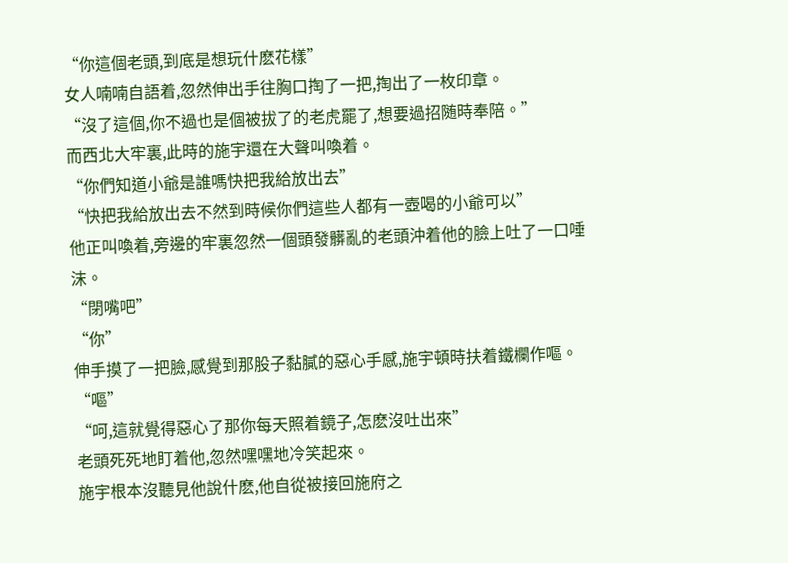“你這個老頭,到底是想玩什麽花樣”
女人喃喃自語着,忽然伸出手往胸口掏了一把,掏出了一枚印章。
“沒了這個,你不過也是個被拔了的老虎罷了,想要過招随時奉陪。”
而西北大牢裏,此時的施宇還在大聲叫喚着。
“你們知道小爺是誰嗎快把我給放出去”
“快把我給放出去不然到時候你們這些人都有一壺喝的小爺可以”
他正叫喚着,旁邊的牢裏忽然一個頭發髒亂的老頭沖着他的臉上吐了一口唾沫。
“閉嘴吧”
“你”
伸手摸了一把臉,感覺到那股子黏膩的惡心手感,施宇頓時扶着鐵欄作嘔。
“嘔”
“呵,這就覺得惡心了那你每天照着鏡子,怎麽沒吐出來”
老頭死死地盯着他,忽然嘿嘿地冷笑起來。
施宇根本沒聽見他說什麽,他自從被接回施府之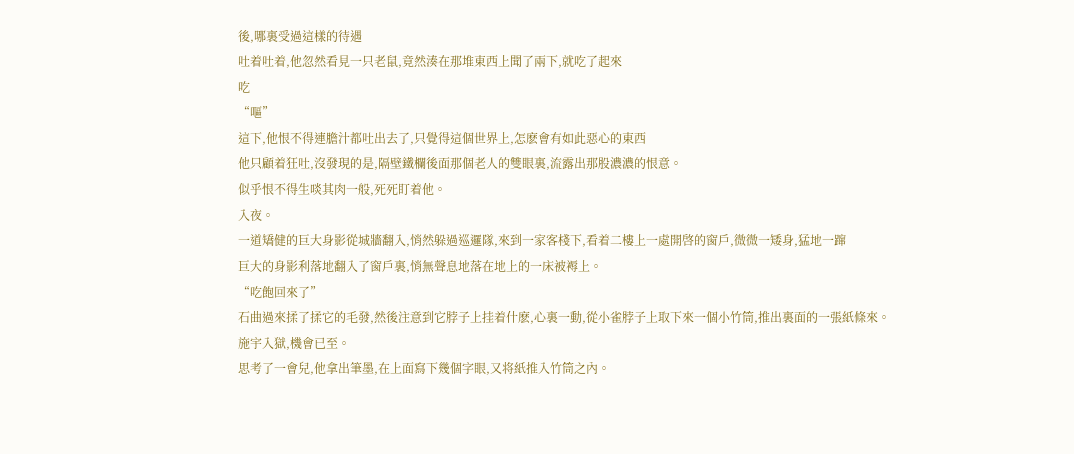後,哪裏受過這樣的待遇
吐着吐着,他忽然看見一只老鼠,竟然湊在那堆東西上聞了兩下,就吃了起來
吃
“嘔”
這下,他恨不得連膽汁都吐出去了,只覺得這個世界上,怎麽會有如此惡心的東西
他只顧着狂吐,沒發現的是,隔壁鐵欄後面那個老人的雙眼裏,流露出那股濃濃的恨意。
似乎恨不得生啖其肉一般,死死盯着他。
入夜。
一道矯健的巨大身影從城牆翻入,悄然躲過巡邏隊,來到一家客棧下,看着二樓上一處開啓的窗戶,微微一矮身,猛地一蹿
巨大的身影利落地翻入了窗戶裏,悄無聲息地落在地上的一床被褥上。
“吃飽回來了”
石曲過來揉了揉它的毛發,然後注意到它脖子上挂着什麽,心裏一動,從小雀脖子上取下來一個小竹筒,推出裏面的一張紙條來。
施宇入獄,機會已至。
思考了一會兒,他拿出筆墨,在上面寫下幾個字眼,又将紙推入竹筒之內。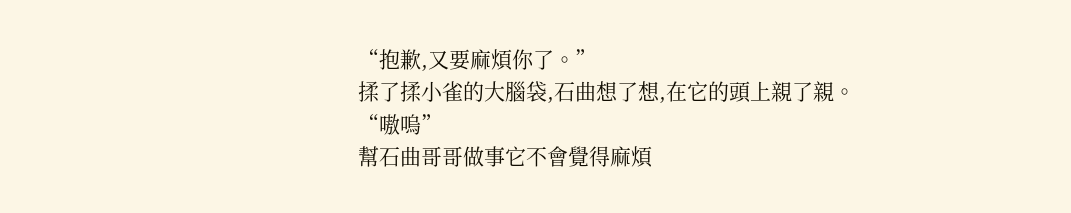“抱歉,又要麻煩你了。”
揉了揉小雀的大腦袋,石曲想了想,在它的頭上親了親。
“嗷嗚”
幫石曲哥哥做事它不會覺得麻煩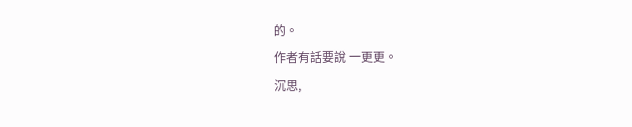的。
作者有話要說 一更更。
沉思,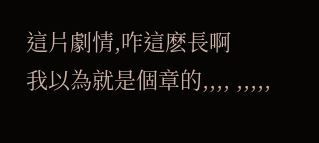這片劇情,咋這麽長啊
我以為就是個章的,,,, ,,,,,